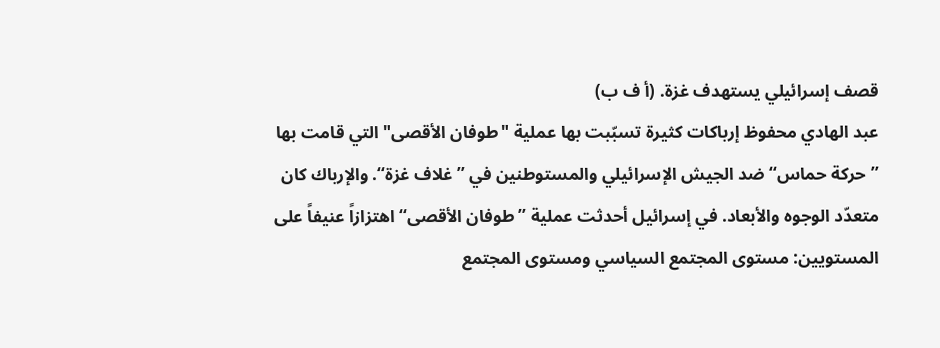قصف إسرائيلي يستهدف غزة. (أ ف ب)
عبد الهادي محفوظ إرباكات كثيرة تسبّبت بها عملية "طوفان الأقصى" التي قامت بها ’’حركة حماس‘‘ ضد الجيش الإسرائيلي والمستوطنين في ’’غلاف غزة‘‘. والإرباك كان متعدّد الوجوه والأبعاد. في إسرائيل أحدثت عملية ’’طوفان الأقصى‘‘ اهتزازاً عنيفاً على المستويين: مستوى المجتمع السياسي ومستوى المجتمع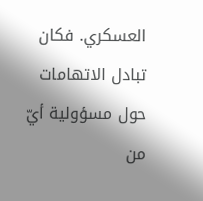العسكري. فكان تبادل الاتهامات حول مسؤولية أيّ من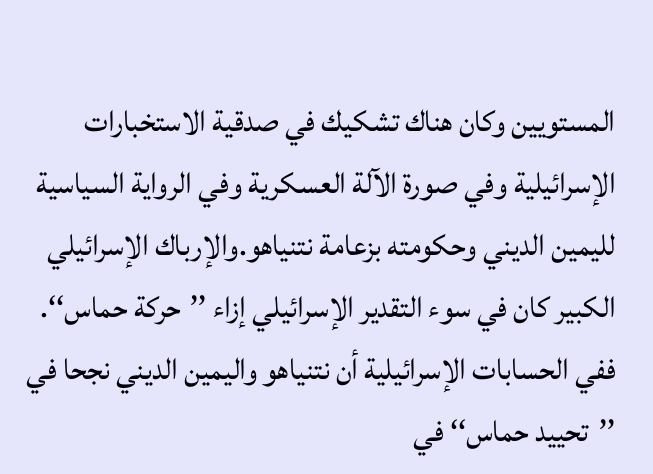المستويين وكان هناك تشكيك في صدقية الاستخبارات الإسرائيلية وفي صورة الآلة العسكرية وفي الرواية السياسية لليمين الديني وحكومته بزعامة نتنياهو.والإرباك الإسرائيلي الكبير كان في سوء التقدير الإسرائيلي إزاء ’’حركة حماس‘‘. ففي الحسابات الإسرائيلية أن نتنياهو واليمين الديني نجحا في ’’تحييد حماس‘‘ في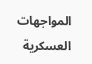المواجهات العسكرية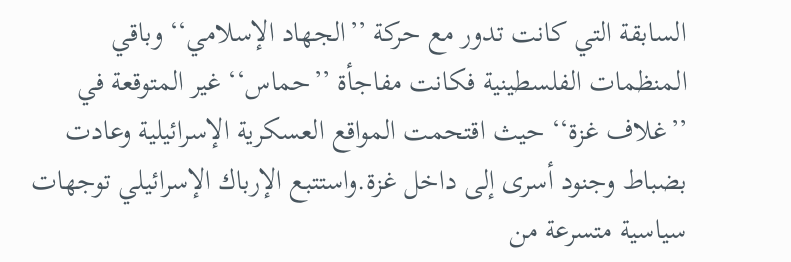السابقة التي كانت تدور مع حركة ’’الجهاد الإسلامي‘‘ وباقي المنظمات الفلسطينية فكانت مفاجأة ’’حماس‘‘ غير المتوقعة في ’’غلاف غزة‘‘ حيث اقتحمت المواقع العسكرية الإسرائيلية وعادت بضباط وجنود أسرى إلى داخل غزة.واستتبع الإرباك الإسرائيلي توجهات سياسية متسرعة من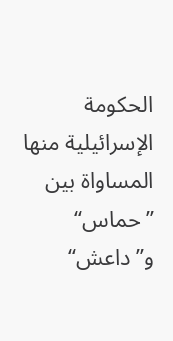الحكومة الإسرائيلية منها المساواة بين ’’حماس‘‘ و’’داعش‘‘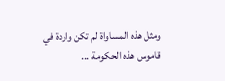ومثل هذه المساواة لم تكن واردة في قاموس هذه الحكومة ...